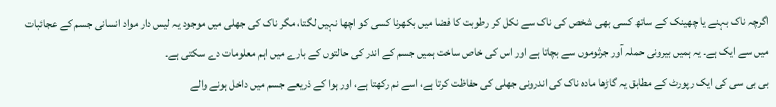اگرچہ ناک بہنے یا چھینک کے ساتھ کسی بھی شخص کی ناک سے نکل کر رطوبت کا فضا میں بکھرنا کسی کو اچھا نہیں لگتا، مگر ناک کی جھلی میں موجود یہ لیس دار مواد انسانی جسم کے عجائبات میں سے ایک ہے۔ یہ ہمیں بیرونی حملہ آور جرثوموں سے بچاتا ہے اور اس کی خاص ساخت ہمیں جسم کے اندر کی حالتوں کے بارے میں اہم معلومات دے سکتی ہے۔
بی بی سی کی ایک رپورٹ کے مطابق یہ گاڑھا مادہ ناک کی اندرونی جھلی کی حفاظت کرتا ہے، اسے نم رکھتا ہے، اور ہوا کے ذریعے جسم میں داخل ہونے والے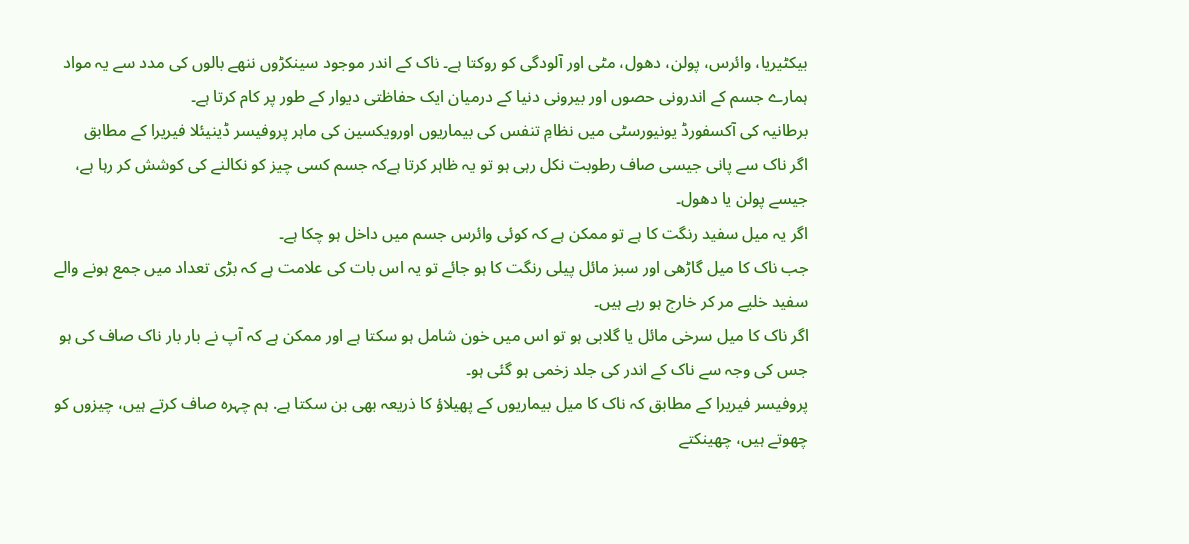بیکٹیریا، وائرس، پولن، دھول، مٹی اور آلودگی کو روکتا ہے۔ ناک کے اندر موجود سینکڑوں ننھے بالوں کی مدد سے یہ مواد ہمارے جسم کے اندرونی حصوں اور بیرونی دنیا کے درمیان ایک حفاظتی دیوار کے طور پر کام کرتا ہے۔
برطانیہ کی آکسفورڈ یونیورسٹی میں نظامِ تنفس کی بیماریوں اورویکسین کی ماہر پروفیسر ڈینیئلا فیریرا کے مطابق
اگر ناک سے پانی جیسی صاف رطوبت نکل رہی ہو تو یہ ظاہر کرتا ہےکہ جسم کسی چیز کو نکالنے کی کوشش کر رہا ہے، جیسے پولن یا دھول۔
اگر یہ میل سفید رنگت کا ہے تو ممکن ہے کہ کوئی وائرس جسم میں داخل ہو چکا ہے۔
جب ناک کا میل گاڑھی اور سبز مائل پیلی رنگت کا ہو جائے تو یہ اس بات کی علامت ہے کہ بڑی تعداد میں جمع ہونے والے سفید خلیے مر کر خارج ہو رہے ہیں۔
اگر ناک کا میل سرخی مائل یا گلابی ہو تو اس میں خون شامل ہو سکتا ہے اور ممکن ہے کہ آپ نے بار بار ناک صاف کی ہو جس کی وجہ سے ناک کے اندر کی جلد زخمی ہو گئی ہو۔
پروفیسر فیریرا کے مطابق کہ ناک کا میل بیماریوں کے پھیلاؤ کا ذریعہ بھی بن سکتا ہے. ہم چہرہ صاف کرتے ہیں، چیزوں کو چھوتے ہیں، چھینکتے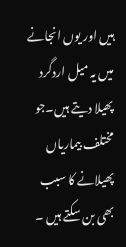ہیں اور یوں انجانے میں یہ میل اردگرد پھیلا دیتے ہیں۔جو مختلف بیماریاں پھیلانے کا سبب بھی بن سکتے ہیں ۔